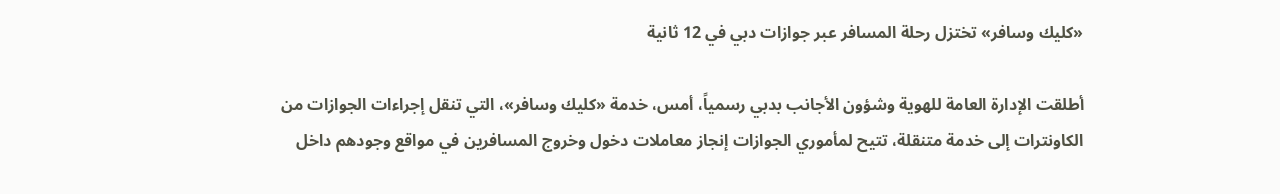«كليك وسافر» تختزل رحلة المسافر عبر جوازات دبي في 12 ثانية

أطلقت الإدارة العامة للهوية وشؤون الأجانب بدبي رسمياً، أمس، خدمة «كليك وسافر»، التي تنقل إجراءات الجوازات من الكاونترات إلى خدمة متنقلة، تتيح لمأموري الجوازات إنجاز معاملات دخول وخروج المسافرين في مواقع وجودهم داخل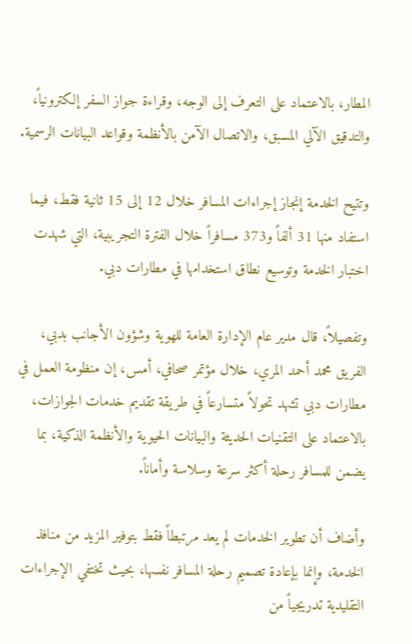المطار، بالاعتماد على التعرف إلى الوجه، وقراءة جواز السفر إلكترونياً، والتدقيق الآلي المسبق، والاتصال الآمن بالأنظمة وقواعد البيانات الرسمية.

وتتيح الخدمة إنجاز إجراءات المسافر خلال 12 إلى 15 ثانية فقط، فيما استفاد منها 31 ألفاً و373 مسافراً خلال الفترة التجريبية، التي شهدت اختبار الخدمة وتوسيع نطاق استخدامها في مطارات دبي.

وتفصيلاً، قال مدير عام الإدارة العامة للهوية وشؤون الأجانب بدبي، الفريق محمد أحمد المري، خلال مؤتمر صحافي، أمس، إن منظومة العمل في مطارات دبي تشهد تحولاً متسارعاً في طريقة تقديم خدمات الجوازات، بالاعتماد على التقنيات الحديثة والبيانات الحيوية والأنظمة الذكية، بما يضمن للمسافر رحلة أكثر سرعة وسلاسة وأماناً.

وأضاف أن تطوير الخدمات لم يعد مرتبطاً فقط بتوفير المزيد من منافذ الخدمة، وإنما بإعادة تصميم رحلة المسافر نفسها، بحيث تختفي الإجراءات التقليدية تدريجياً من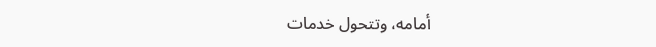أمامه، وتتحول خدمات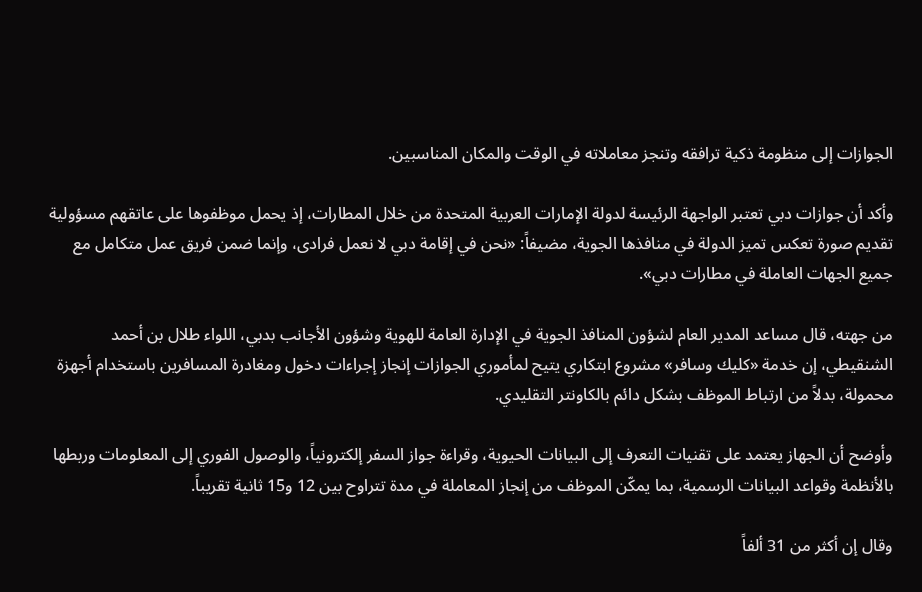الجوازات إلى منظومة ذكية ترافقه وتنجز معاملاته في الوقت والمكان المناسبين.

وأكد أن جوازات دبي تعتبر الواجهة الرئيسة لدولة الإمارات العربية المتحدة من خلال المطارات، إذ يحمل موظفوها على عاتقهم مسؤولية تقديم صورة تعكس تميز الدولة في منافذها الجوية، مضيفاً: «نحن في إقامة دبي لا نعمل فرادى، وإنما ضمن فريق عمل متكامل مع جميع الجهات العاملة في مطارات دبي».

من جهته، قال مساعد المدير العام لشؤون المنافذ الجوية في الإدارة العامة للهوية وشؤون الأجانب بدبي، اللواء طلال بن أحمد الشنقيطي، إن خدمة «كليك وسافر» مشروع ابتكاري يتيح لمأموري الجوازات إنجاز إجراءات دخول ومغادرة المسافرين باستخدام أجهزة محمولة، بدلاً من ارتباط الموظف بشكل دائم بالكاونتر التقليدي.

وأوضح أن الجهاز يعتمد على تقنيات التعرف إلى البيانات الحيوية، وقراءة جواز السفر إلكترونياً، والوصول الفوري إلى المعلومات وربطها بالأنظمة وقواعد البيانات الرسمية، بما يمكّن الموظف من إنجاز المعاملة في مدة تتراوح بين 12 و15 ثانية تقريباً.

وقال إن أكثر من 31 ألفاً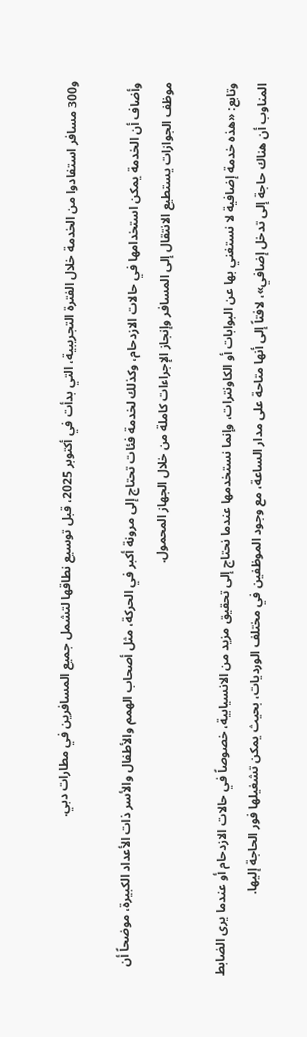و300 مسافر استفادوا من الخدمة خلال الفترة التجريبية، التي بدأت في أكتوبر 2025، قبل توسيع نطاقها لتشمل جميع المسافرين في مطارات دبي.

وأضاف أن الخدمة يمكن استخدامها في حالات الازدحام، وكذلك لخدمة فئات تحتاج إلى مرونة أكبر في الحركة، مثل أصحاب الهمم والأطفال والأسر ذات الأعداد الكبيرة، موضحاً أن موظف الجوازات يستطيع الانتقال إلى المسافر وإنجاز الإجراءات كاملة من خلال الجهاز المحمول.

وتابع: «هذه خدمة إضافية لا نستغني بها عن البوابات أو الكاونترات، وإنما نستخدمها عندما نحتاج إلى تحقيق مزيد من الانسيابية، خصوصاً في حالات الازدحام أو عندما يرى الضابط المناوب أن هناك حاجة إلى تدخل إضافي»، لافتاً إلى أنها متاحة على مدار الساعة، مع وجود الموظفين في مختلف الورديات، بحيث يمكن تشغيلها فور الحاجة إليها.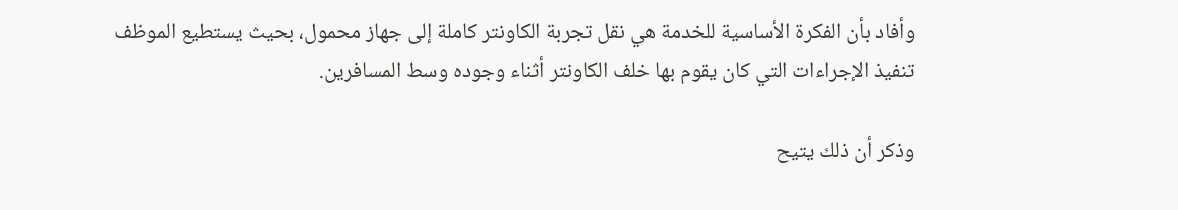وأفاد بأن الفكرة الأساسية للخدمة هي نقل تجربة الكاونتر كاملة إلى جهاز محمول، بحيث يستطيع الموظف تنفيذ الإجراءات التي كان يقوم بها خلف الكاونتر أثناء وجوده وسط المسافرين.

وذكر أن ذلك يتيح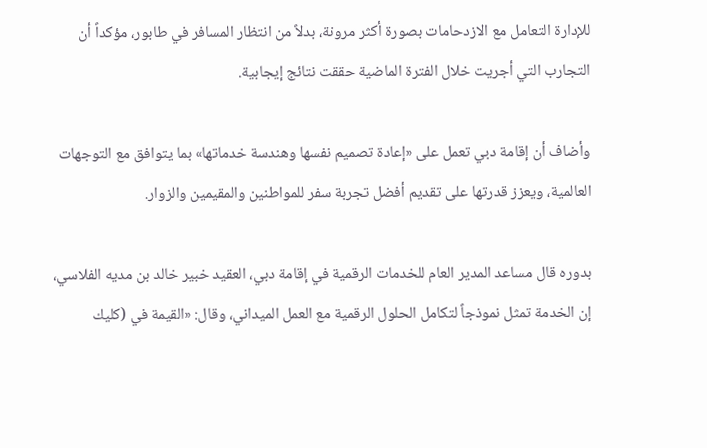للإدارة التعامل مع الازدحامات بصورة أكثر مرونة، بدلاً من انتظار المسافر في طابور، مؤكداً أن التجارب التي أجريت خلال الفترة الماضية حققت نتائج إيجابية.

وأضاف أن إقامة دبي تعمل على «إعادة تصميم نفسها وهندسة خدماتها» بما يتوافق مع التوجهات العالمية، ويعزز قدرتها على تقديم أفضل تجربة سفر للمواطنين والمقيمين والزوار.

بدوره قال مساعد المدير العام للخدمات الرقمية في إقامة دبي، العقيد خبير خالد بن مديه الفلاسي، إن الخدمة تمثل نموذجاً لتكامل الحلول الرقمية مع العمل الميداني، وقال: «القيمة في (كليك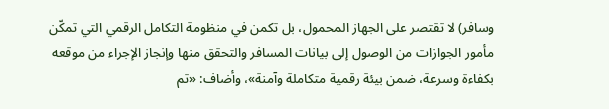وسافر) لا تقتصر على الجهاز المحمول، بل تكمن في منظومة التكامل الرقمي التي تمكّن مأمور الجوازات من الوصول إلى بيانات المسافر والتحقق منها وإنجاز الإجراء من موقعه بكفاءة وسرعة، ضمن بيئة رقمية متكاملة وآمنة»، وأضاف: «تم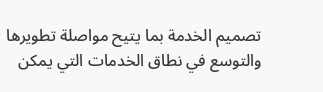تصميم الخدمة بما يتيح مواصلة تطويرها والتوسع في نطاق الخدمات التي يمكن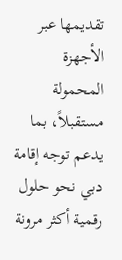تقديمها عبر الأجهزة المحمولة مستقبلاً، بما يدعم توجه إقامة دبي نحو حلول رقمية أكثر مرونة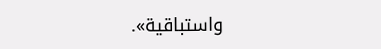واستباقية».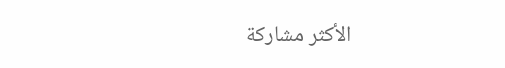الأكثر مشاركة